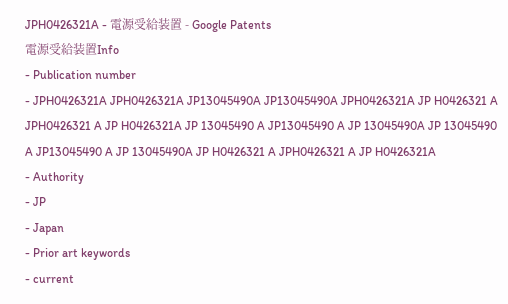JPH0426321A - 電源受給装置 - Google Patents
電源受給装置Info
- Publication number
- JPH0426321A JPH0426321A JP13045490A JP13045490A JPH0426321A JP H0426321 A JPH0426321 A JP H0426321A JP 13045490 A JP13045490 A JP 13045490A JP 13045490 A JP13045490 A JP 13045490A JP H0426321 A JPH0426321 A JP H0426321A
- Authority
- JP
- Japan
- Prior art keywords
- current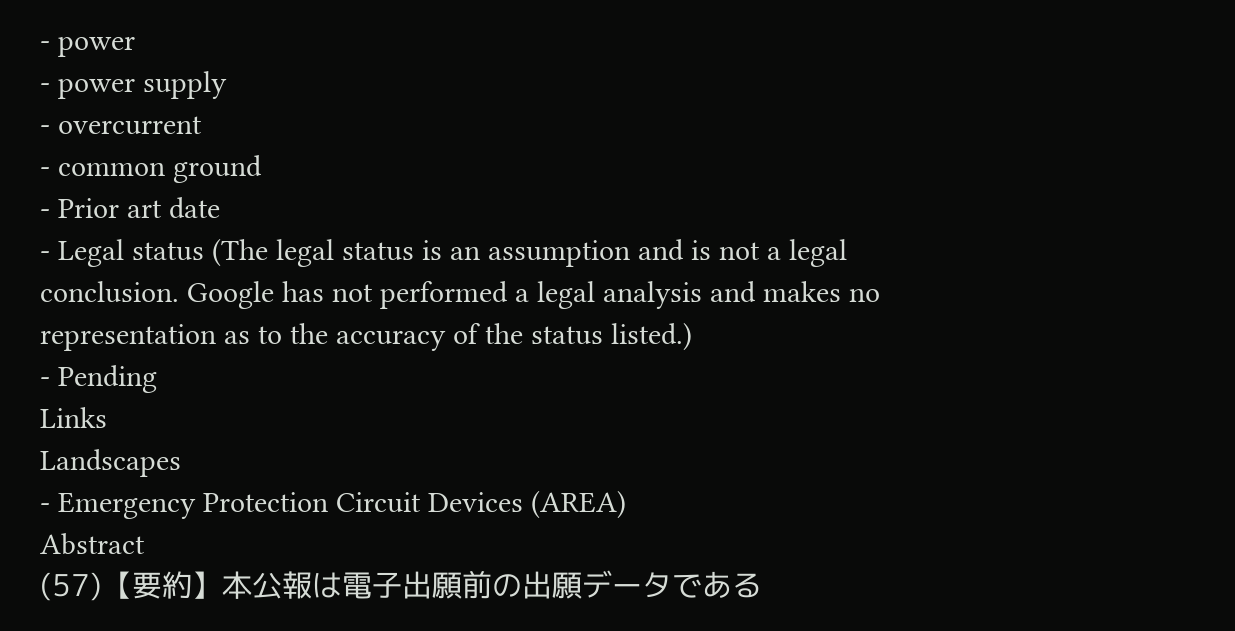- power
- power supply
- overcurrent
- common ground
- Prior art date
- Legal status (The legal status is an assumption and is not a legal conclusion. Google has not performed a legal analysis and makes no representation as to the accuracy of the status listed.)
- Pending
Links
Landscapes
- Emergency Protection Circuit Devices (AREA)
Abstract
(57)【要約】本公報は電子出願前の出願データである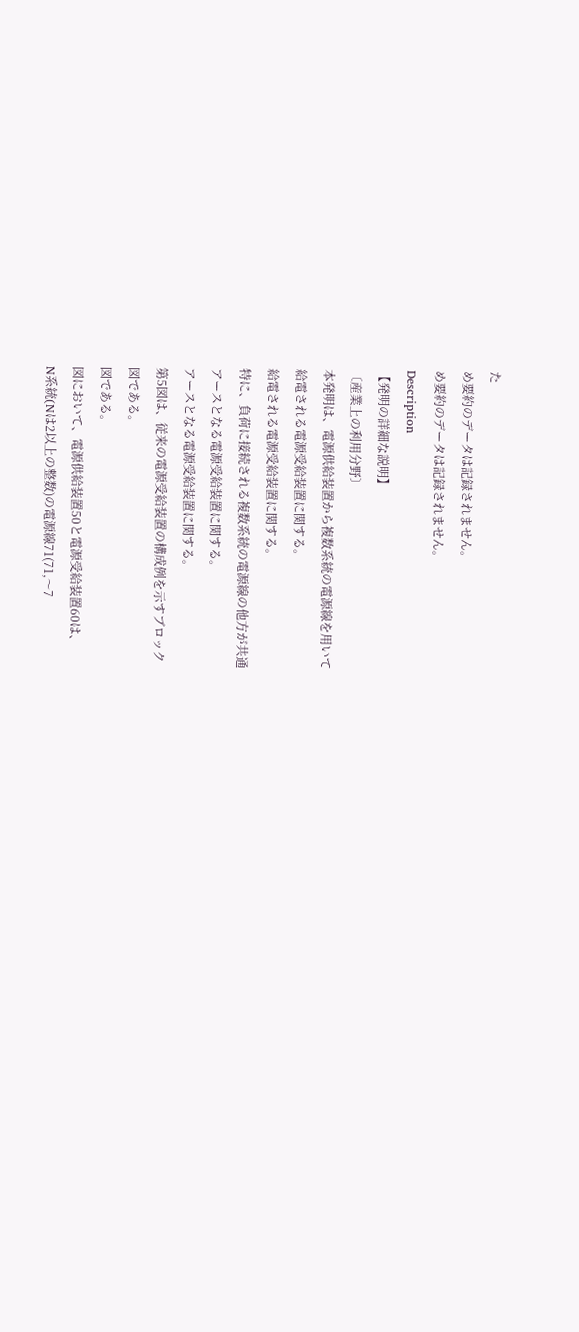た
め要約のデータは記録されません。
め要約のデータは記録されません。
Description
【発明の詳細な説明】
〔産業上の利用分野〕
本発明は、電源供給装置から複数系統の電源線を用いて
給電される電源受給装置に関する。
給電される電源受給装置に関する。
特に、負荷に接続される複数系統の電源線の他方が共通
アースとなる電源受給装置に関する。
アースとなる電源受給装置に関する。
第5図は、従来の電源受給装置の構成例を示すブロック
図である。
図である。
図において、電源供給装置50と電源受給装置60は、
N系統(Nは2以上の整数)の電源線71(71,〜7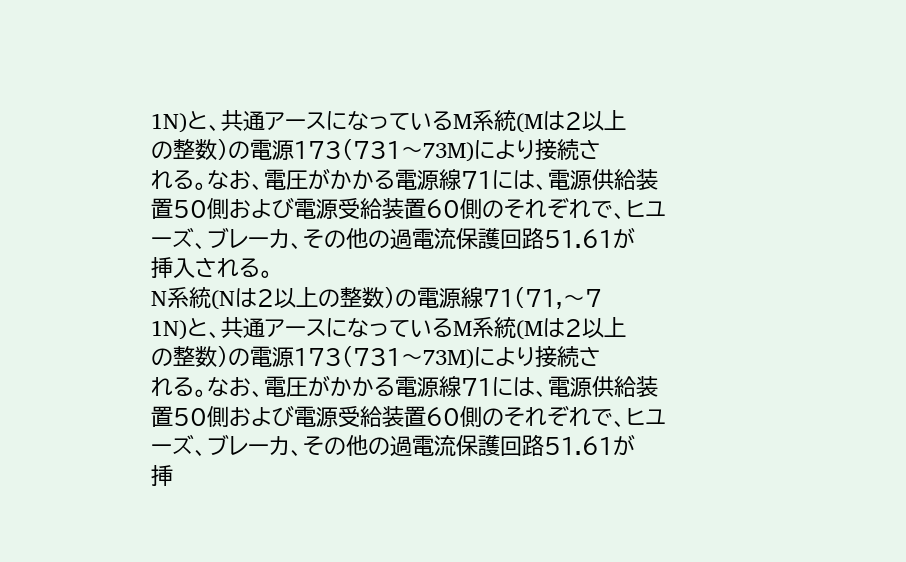1N)と、共通アースになっているM系統(Mは2以上
の整数)の電源173(731〜73M)により接続さ
れる。なお、電圧がかかる電源線71には、電源供給装
置50側および電源受給装置60側のそれぞれで、ヒユ
ーズ、ブレーカ、その他の過電流保護回路51.61が
挿入される。
N系統(Nは2以上の整数)の電源線71(71,〜7
1N)と、共通アースになっているM系統(Mは2以上
の整数)の電源173(731〜73M)により接続さ
れる。なお、電圧がかかる電源線71には、電源供給装
置50側および電源受給装置60側のそれぞれで、ヒユ
ーズ、ブレーカ、その他の過電流保護回路51.61が
挿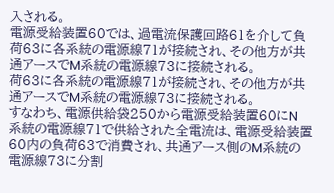入される。
電源受給装置60では、過電流保護回路61を介して負
荷63に各系統の電源線71が接続され、その他方が共
通アースでM系統の電源線73に接続される。
荷63に各系統の電源線71が接続され、その他方が共
通アースでM系統の電源線73に接続される。
すなわち、電源供給袋250から電源受給装置60にN
系統の電源線71で供給された全電流は、電源受給装置
60内の負荷63で消費され、共通アース側のM系統の
電源線73に分割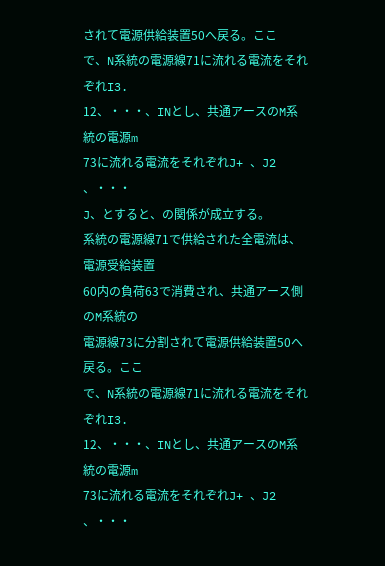されて電源供給装置50へ戻る。ここ
で、N系統の電源線71に流れる電流をそれぞれI3.
12、・・・、INとし、共通アースのM系統の電源m
73に流れる電流をそれぞれJ+ 、J2 、・・・
J、とすると、の関係が成立する。
系統の電源線71で供給された全電流は、電源受給装置
60内の負荷63で消費され、共通アース側のM系統の
電源線73に分割されて電源供給装置50へ戻る。ここ
で、N系統の電源線71に流れる電流をそれぞれI3.
12、・・・、INとし、共通アースのM系統の電源m
73に流れる電流をそれぞれJ+ 、J2 、・・・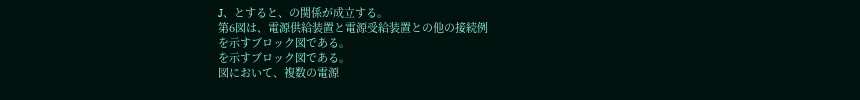J、とすると、の関係が成立する。
第6図は、電源供給装置と電源受給装置との他の接続例
を示すブロック図である。
を示すブロック図である。
図において、複数の電源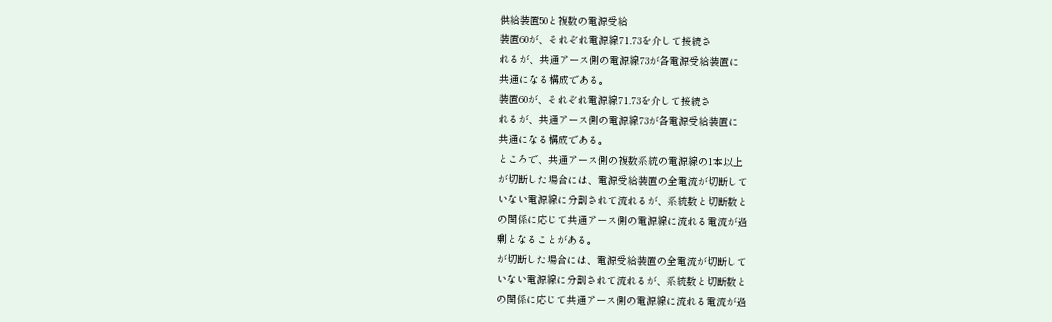供給装置50と複数の電源受給
装置60が、それぞれ電源線71.73を介して接続さ
れるが、共通アース側の電源線73が各電源受給装置に
共通になる構成である。
装置60が、それぞれ電源線71.73を介して接続さ
れるが、共通アース側の電源線73が各電源受給装置に
共通になる構成である。
ところで、共通アース側の複数系統の電源線の1本以上
が切断した場合には、電源受給装置の全電流が切断して
いない電源線に分割されて流れるが、系統数と切断数と
の関係に応じて共通アース側の電源線に流れる電流が過
剰となることがある。
が切断した場合には、電源受給装置の全電流が切断して
いない電源線に分割されて流れるが、系統数と切断数と
の関係に応じて共通アース側の電源線に流れる電流が過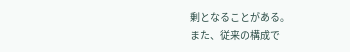剰となることがある。
また、従来の構成で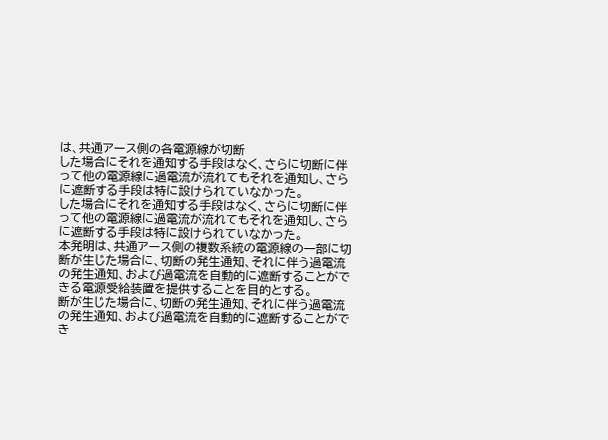は、共通アース側の各電源線が切断
した場合にそれを通知する手段はなく、さらに切断に伴
って他の電源線に過電流が流れてもそれを通知し、さら
に遮断する手段は特に設けられていなかった。
した場合にそれを通知する手段はなく、さらに切断に伴
って他の電源線に過電流が流れてもそれを通知し、さら
に遮断する手段は特に設けられていなかった。
本発明は、共通アース側の複数系統の電源線の一部に切
断が生じた場合に、切断の発生通知、それに伴う過電流
の発生通知、および過電流を自動的に遮断することがで
きる電源受給装置を提供することを目的とする。
断が生じた場合に、切断の発生通知、それに伴う過電流
の発生通知、および過電流を自動的に遮断することがで
き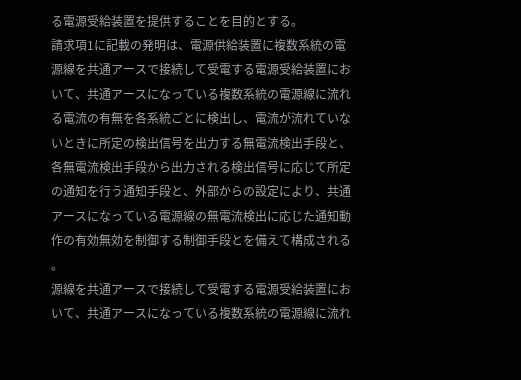る電源受給装置を提供することを目的とする。
請求項1に記載の発明は、電源供給装置に複数系統の電
源線を共通アースで接続して受電する電源受給装置にお
いて、共通アースになっている複数系統の電源線に流れ
る電流の有無を各系統ごとに検出し、電流が流れていな
いときに所定の検出信号を出力する無電流検出手段と、
各無電流検出手段から出力される検出信号に応じて所定
の通知を行う通知手段と、外部からの設定により、共通
アースになっている電源線の無電流検出に応じた通知動
作の有効無効を制御する制御手段とを備えて構成される
。
源線を共通アースで接続して受電する電源受給装置にお
いて、共通アースになっている複数系統の電源線に流れ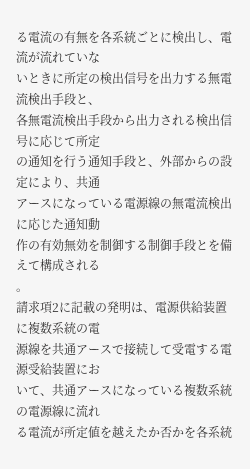る電流の有無を各系統ごとに検出し、電流が流れていな
いときに所定の検出信号を出力する無電流検出手段と、
各無電流検出手段から出力される検出信号に応じて所定
の通知を行う通知手段と、外部からの設定により、共通
アースになっている電源線の無電流検出に応じた通知動
作の有効無効を制御する制御手段とを備えて構成される
。
請求項2に記載の発明は、電源供給装置に複数系統の電
源線を共通アースで接続して受電する電源受給装置にお
いて、共通アースになっている複数系統の電源線に流れ
る電流が所定値を越えたか否かを各系統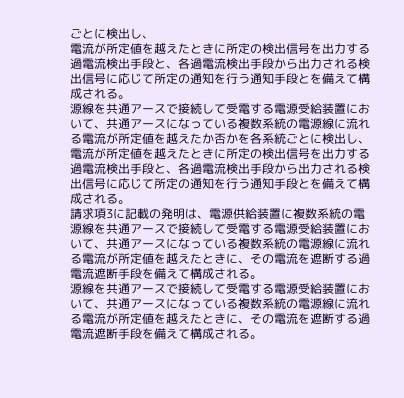ごとに検出し、
電流が所定値を越えたときに所定の検出信号を出力する
過電流検出手段と、各過電流検出手段から出力される検
出信号に応じて所定の通知を行う通知手段とを備えて構
成される。
源線を共通アースで接続して受電する電源受給装置にお
いて、共通アースになっている複数系統の電源線に流れ
る電流が所定値を越えたか否かを各系統ごとに検出し、
電流が所定値を越えたときに所定の検出信号を出力する
過電流検出手段と、各過電流検出手段から出力される検
出信号に応じて所定の通知を行う通知手段とを備えて構
成される。
請求項3に記載の発明は、電源供給装置に複数系統の電
源線を共通アースで接続して受電する電源受給装置にお
いて、共通アースになっている複数系統の電源線に流れ
る電流が所定値を越えたときに、その電流を遮断する過
電流遮断手段を備えて構成される。
源線を共通アースで接続して受電する電源受給装置にお
いて、共通アースになっている複数系統の電源線に流れ
る電流が所定値を越えたときに、その電流を遮断する過
電流遮断手段を備えて構成される。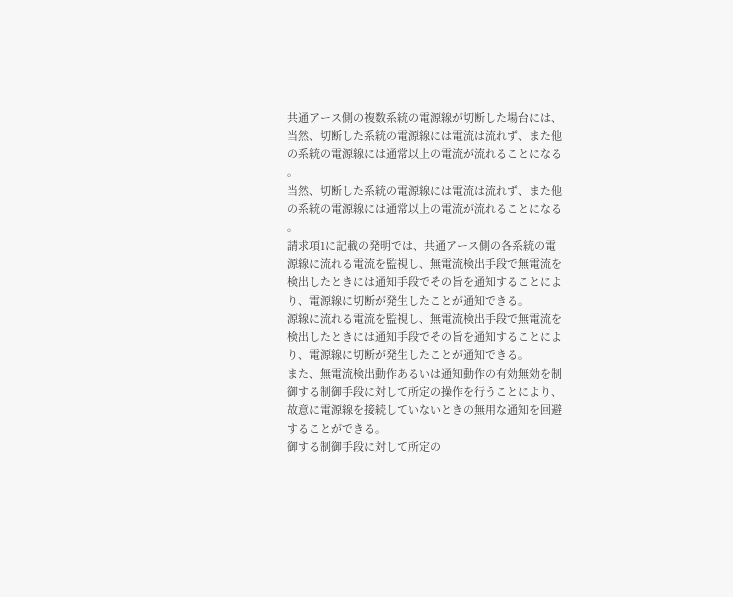共通アース側の複数系統の電源線が切断した場台には、
当然、切断した系統の電源線には電流は流れず、また他
の系統の電源線には通常以上の電流が流れることになる
。
当然、切断した系統の電源線には電流は流れず、また他
の系統の電源線には通常以上の電流が流れることになる
。
請求項1に記載の発明では、共通アース側の各系統の電
源線に流れる電流を監視し、無電流検出手段で無電流を
検出したときには通知手段でその旨を通知することによ
り、電源線に切断が発生したことが通知できる。
源線に流れる電流を監視し、無電流検出手段で無電流を
検出したときには通知手段でその旨を通知することによ
り、電源線に切断が発生したことが通知できる。
また、無電流検出動作あるいは通知動作の有効無効を制
御する制御手段に対して所定の操作を行うことにより、
故意に電源線を接続していないときの無用な通知を回避
することができる。
御する制御手段に対して所定の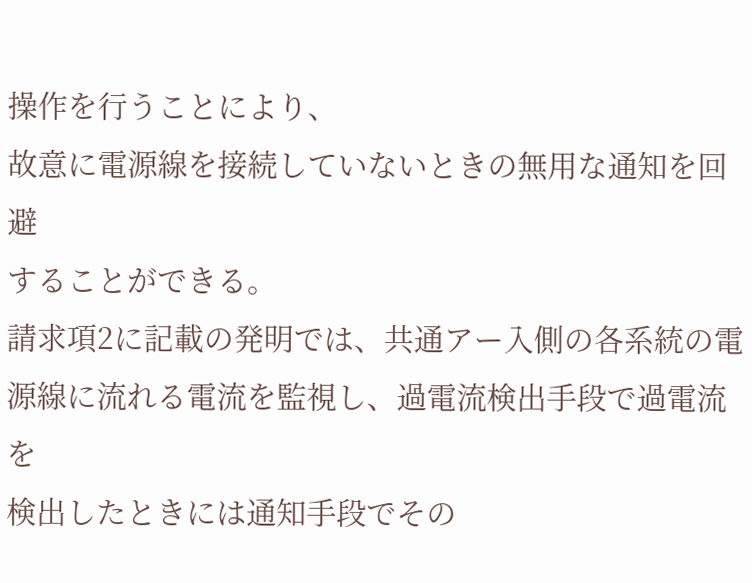操作を行うことにより、
故意に電源線を接続していないときの無用な通知を回避
することができる。
請求項2に記載の発明では、共通アー入側の各系統の電
源線に流れる電流を監視し、過電流検出手段で過電流を
検出したときには通知手段でその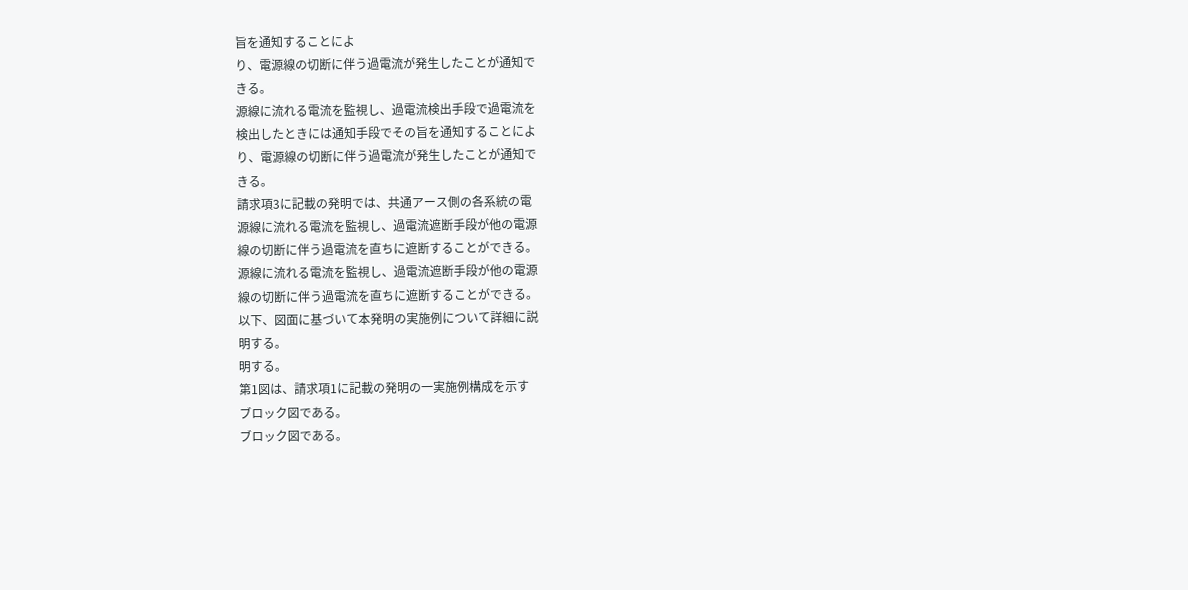旨を通知することによ
り、電源線の切断に伴う過電流が発生したことが通知で
きる。
源線に流れる電流を監視し、過電流検出手段で過電流を
検出したときには通知手段でその旨を通知することによ
り、電源線の切断に伴う過電流が発生したことが通知で
きる。
請求項3に記載の発明では、共通アース側の各系統の電
源線に流れる電流を監視し、過電流遮断手段が他の電源
線の切断に伴う過電流を直ちに遮断することができる。
源線に流れる電流を監視し、過電流遮断手段が他の電源
線の切断に伴う過電流を直ちに遮断することができる。
以下、図面に基づいて本発明の実施例について詳細に説
明する。
明する。
第1図は、請求項1に記載の発明の一実施例構成を示す
ブロック図である。
ブロック図である。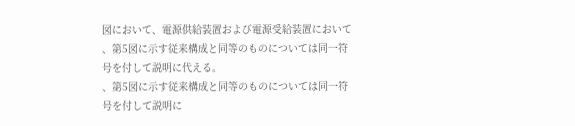図において、電源供給装置および電源受給装置において
、第5図に示す従来構成と同等のものについては同一符
号を付して説明に代える。
、第5図に示す従来構成と同等のものについては同一符
号を付して説明に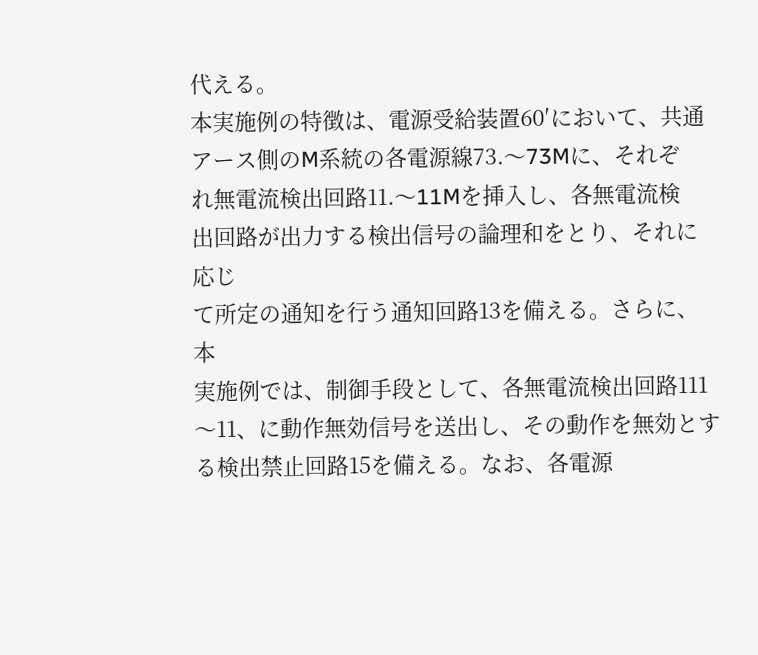代える。
本実施例の特徴は、電源受給装置60′において、共通
アース側のM系統の各電源線73.〜73Mに、それぞ
れ無電流検出回路11.〜11Mを挿入し、各無電流検
出回路が出力する検出信号の論理和をとり、それに応じ
て所定の通知を行う通知回路13を備える。さらに、本
実施例では、制御手段として、各無電流検出回路111
〜11、に動作無効信号を送出し、その動作を無効とす
る検出禁止回路15を備える。なお、各電源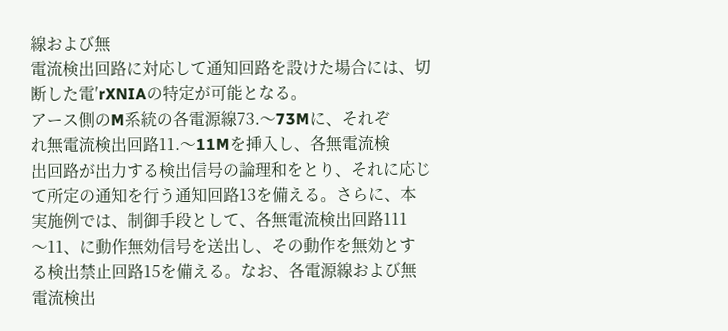線および無
電流検出回路に対応して通知回路を設けた場合には、切
断した電′rXNIAの特定が可能となる。
アース側のM系統の各電源線73.〜73Mに、それぞ
れ無電流検出回路11.〜11Mを挿入し、各無電流検
出回路が出力する検出信号の論理和をとり、それに応じ
て所定の通知を行う通知回路13を備える。さらに、本
実施例では、制御手段として、各無電流検出回路111
〜11、に動作無効信号を送出し、その動作を無効とす
る検出禁止回路15を備える。なお、各電源線および無
電流検出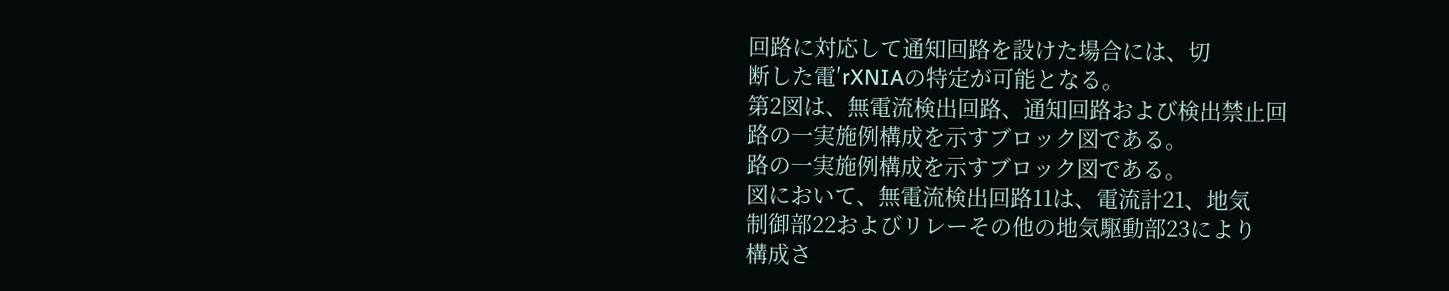回路に対応して通知回路を設けた場合には、切
断した電′rXNIAの特定が可能となる。
第2図は、無電流検出回路、通知回路および検出禁止回
路の一実施例構成を示すブロック図である。
路の一実施例構成を示すブロック図である。
図において、無電流検出回路11は、電流計21、地気
制御部22およびリレーその他の地気駆動部23により
構成さ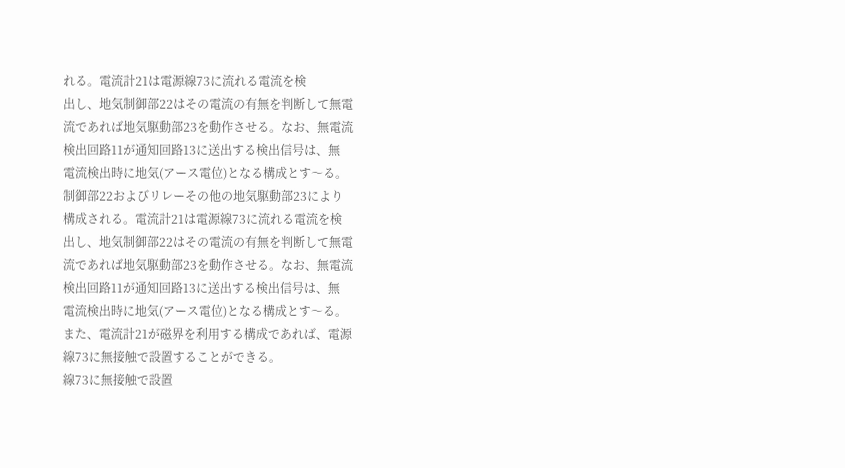れる。電流計21は電源線73に流れる電流を検
出し、地気制御部22はその電流の有無を判断して無電
流であれば地気駆動部23を動作させる。なお、無電流
検出回路11が通知回路13に送出する検出信号は、無
電流検出時に地気(アース電位)となる構成とす〜る。
制御部22およびリレーその他の地気駆動部23により
構成される。電流計21は電源線73に流れる電流を検
出し、地気制御部22はその電流の有無を判断して無電
流であれば地気駆動部23を動作させる。なお、無電流
検出回路11が通知回路13に送出する検出信号は、無
電流検出時に地気(アース電位)となる構成とす〜る。
また、電流計21が磁界を利用する構成であれば、電源
線73に無接触で設置することができる。
線73に無接触で設置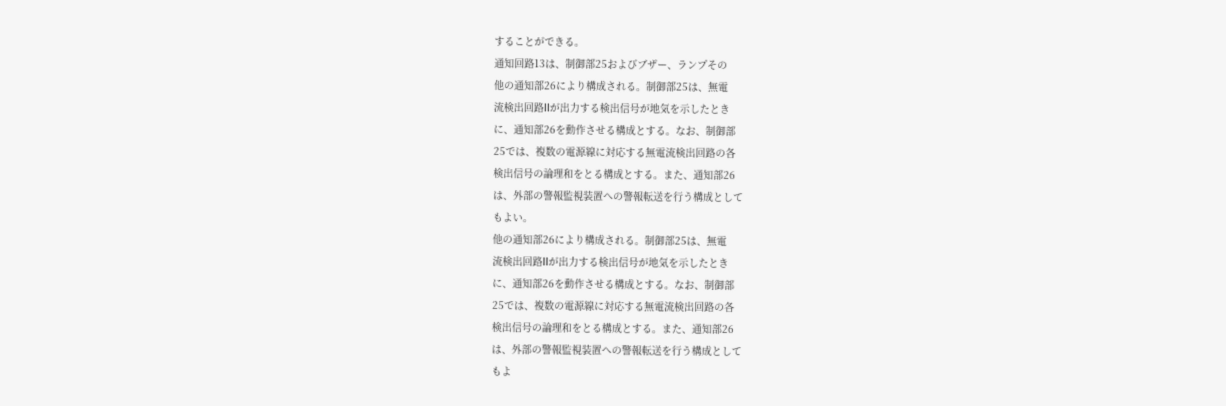することができる。
通知回路13は、制御部25およびブザー、ランプその
他の通知部26により構成される。制御部25は、無電
流検出回路IIが出力する検出信号が地気を示したとき
に、通知部26を動作させる構成とする。なお、制御部
25では、複数の電源線に対応する無電流検出回路の各
検出信号の論理和をとる構成とする。また、通知部26
は、外部の警報監視装置への警報転送を行う構成として
もよい。
他の通知部26により構成される。制御部25は、無電
流検出回路IIが出力する検出信号が地気を示したとき
に、通知部26を動作させる構成とする。なお、制御部
25では、複数の電源線に対応する無電流検出回路の各
検出信号の論理和をとる構成とする。また、通知部26
は、外部の警報監視装置への警報転送を行う構成として
もよ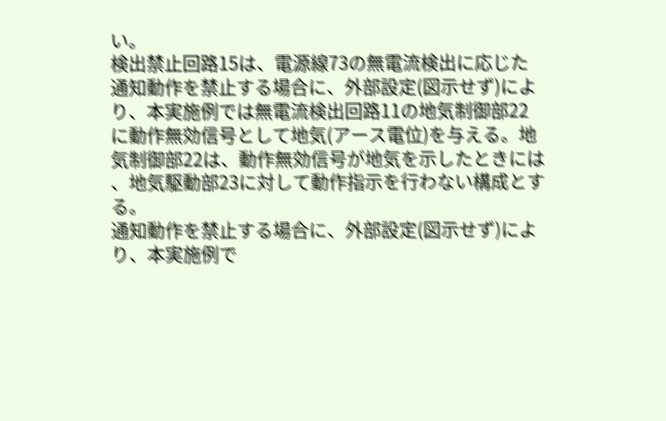い。
検出禁止回路15は、電源線73の無電流検出に応じた
通知動作を禁止する場合に、外部設定(図示せず)によ
り、本実施例では無電流検出回路11の地気制御部22
に動作無効信号として地気(アース電位)を与える。地
気制御部22は、動作無効信号が地気を示したときには
、地気駆動部23に対して動作指示を行わない構成とす
る。
通知動作を禁止する場合に、外部設定(図示せず)によ
り、本実施例で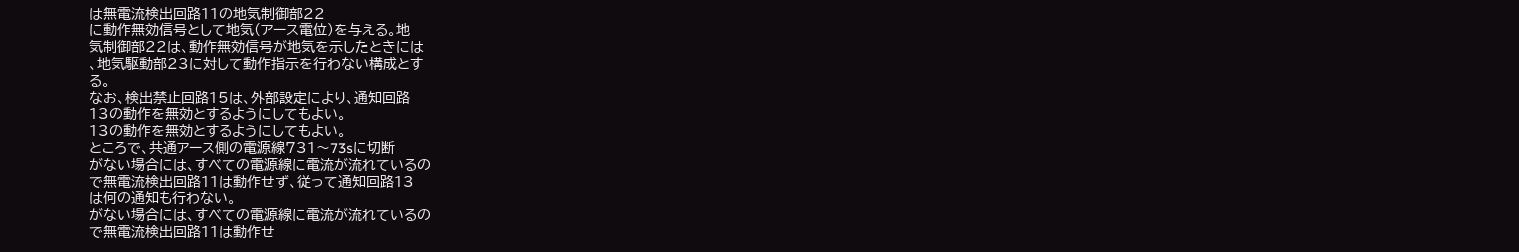は無電流検出回路11の地気制御部22
に動作無効信号として地気(アース電位)を与える。地
気制御部22は、動作無効信号が地気を示したときには
、地気駆動部23に対して動作指示を行わない構成とす
る。
なお、検出禁止回路15は、外部設定により、通知回路
13の動作を無効とするようにしてもよい。
13の動作を無効とするようにしてもよい。
ところで、共通アース側の電源線731〜73sに切断
がない場合には、すべての電源線に電流が流れているの
で無電流検出回路11は動作せず、従って通知回路13
は何の通知も行わない。
がない場合には、すべての電源線に電流が流れているの
で無電流検出回路11は動作せ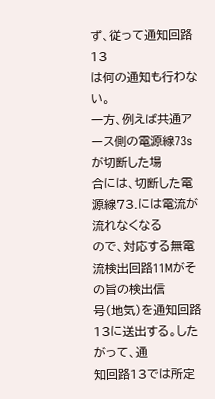ず、従って通知回路13
は何の通知も行わない。
一方、例えば共通アース側の電源線73sが切断した場
合には、切断した電源線73.には電流が流れなくなる
ので、対応する無電流検出回路11Mがその旨の検出信
号(地気)を通知回路13に送出する。したがって、通
知回路13では所定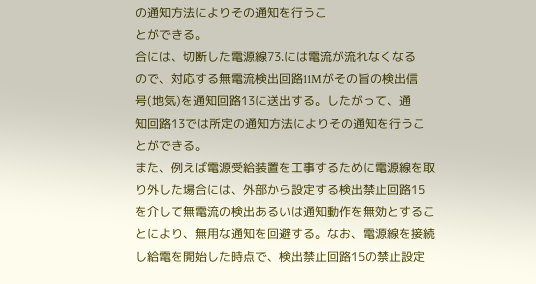の通知方法によりその通知を行うこ
とができる。
合には、切断した電源線73.には電流が流れなくなる
ので、対応する無電流検出回路11Mがその旨の検出信
号(地気)を通知回路13に送出する。したがって、通
知回路13では所定の通知方法によりその通知を行うこ
とができる。
また、例えば電源受給装置を工事するために電源線を取
り外した場合には、外部から設定する検出禁止回路15
を介して無電流の検出あるいは通知動作を無効とするこ
とにより、無用な通知を回避する。なお、電源線を接続
し給電を開始した時点で、検出禁止回路15の禁止設定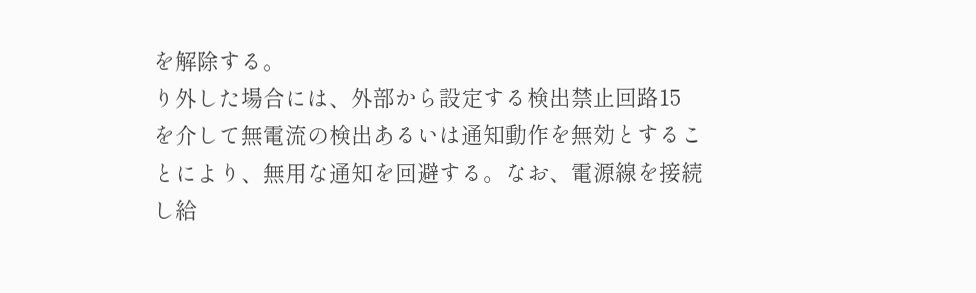を解除する。
り外した場合には、外部から設定する検出禁止回路15
を介して無電流の検出あるいは通知動作を無効とするこ
とにより、無用な通知を回避する。なお、電源線を接続
し給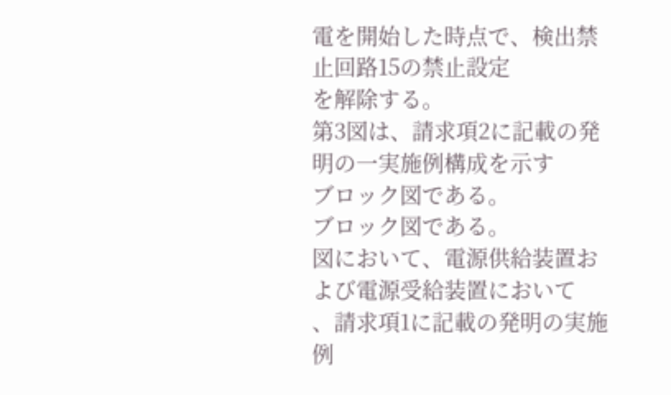電を開始した時点で、検出禁止回路15の禁止設定
を解除する。
第3図は、請求項2に記載の発明の一実施例構成を示す
ブロック図である。
ブロック図である。
図において、電源供給装置および電源受給装置において
、請求項1に記載の発明の実施例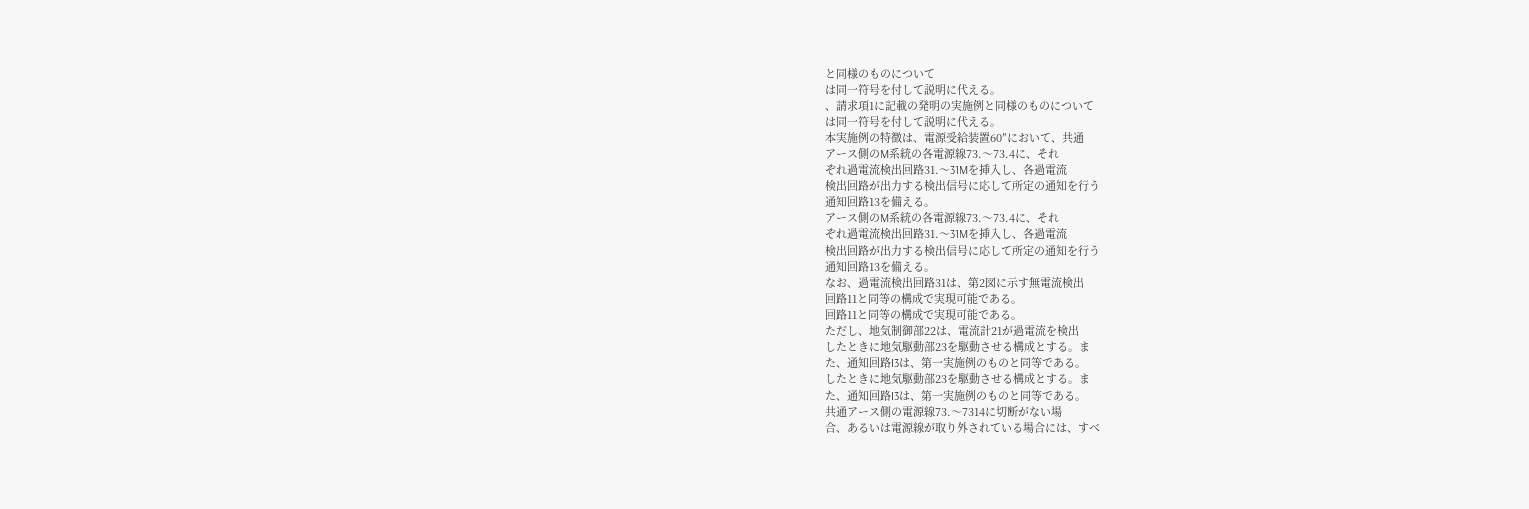と同様のものについて
は同一符号を付して説明に代える。
、請求項1に記載の発明の実施例と同様のものについて
は同一符号を付して説明に代える。
本実施例の特徴は、電源受給装置60″において、共通
アース側のM系統の各電源線73.〜73.4に、それ
ぞれ過電流検出回路31.〜31Mを挿入し、各過電流
検出回路が出力する検出信号に応して所定の通知を行う
通知回路13を備える。
アース側のM系統の各電源線73.〜73.4に、それ
ぞれ過電流検出回路31.〜31Mを挿入し、各過電流
検出回路が出力する検出信号に応して所定の通知を行う
通知回路13を備える。
なお、過電流検出回路31は、第2図に示す無電流検出
回路11と同等の構成で実現可能である。
回路11と同等の構成で実現可能である。
ただし、地気制御部22は、電流計21が過電流を検出
したときに地気駆動部23を駆動させる構成とする。ま
た、通知回路I3は、第一実施例のものと同等である。
したときに地気駆動部23を駆動させる構成とする。ま
た、通知回路I3は、第一実施例のものと同等である。
共通アース側の電源線73.〜7314に切断がない場
合、あるいは電源線が取り外されている場合には、すべ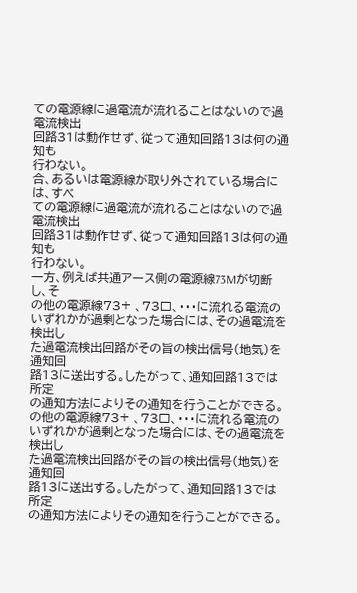ての電源線に過電流が流れることはないので過電流検出
回路31は動作せず、従って通知回路13は何の通知も
行わない。
合、あるいは電源線が取り外されている場合には、すべ
ての電源線に過電流が流れることはないので過電流検出
回路31は動作せず、従って通知回路13は何の通知も
行わない。
一方、例えば共通アース側の電源線73Mが切断し、そ
の他の電源線73+ 、73□、・・・に流れる電流の
いずれかが過剰となった場合には、その過電流を検出し
た過電流検出回路がその旨の検出信号(地気)を通知回
路13に送出する。したがって、通知回路13では所定
の通知方法によりその通知を行うことができる。
の他の電源線73+ 、73□、・・・に流れる電流の
いずれかが過剰となった場合には、その過電流を検出し
た過電流検出回路がその旨の検出信号(地気)を通知回
路13に送出する。したがって、通知回路13では所定
の通知方法によりその通知を行うことができる。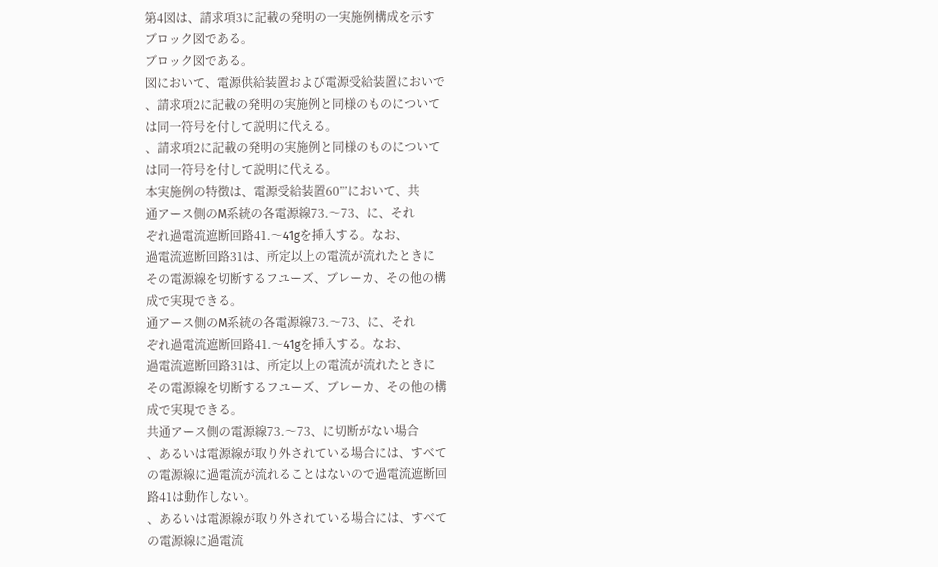第4図は、請求項3に記載の発明の一実施例構成を示す
ブロック図である。
ブロック図である。
図において、電源供給装置および電源受給装置においで
、請求項2に記載の発明の実施例と同様のものについて
は同一符号を付して説明に代える。
、請求項2に記載の発明の実施例と同様のものについて
は同一符号を付して説明に代える。
本実施例の特徴は、電源受給装置60”’において、共
通アース側のM系統の各電源線73.〜73、に、それ
ぞれ過電流遮断回路41.〜41gを挿入する。なお、
過電流遮断回路31は、所定以上の電流が流れたときに
その電源線を切断するフユーズ、ブレーカ、その他の構
成で実現できる。
通アース側のM系統の各電源線73.〜73、に、それ
ぞれ過電流遮断回路41.〜41gを挿入する。なお、
過電流遮断回路31は、所定以上の電流が流れたときに
その電源線を切断するフユーズ、ブレーカ、その他の構
成で実現できる。
共通アース側の電源線73.〜73、に切断がない場合
、あるいは電源線が取り外されている場合には、すべて
の電源線に過電流が流れることはないので過電流遮断回
路41は動作しない。
、あるいは電源線が取り外されている場合には、すべて
の電源線に過電流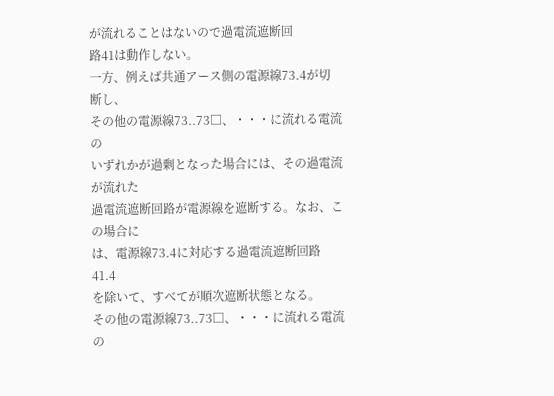が流れることはないので過電流遮断回
路41は動作しない。
一方、例えば共通アース側の電源線73.4が切断し、
その他の電源線73..73□、・・・に流れる電流の
いずれかが過剰となった場合には、その過電流が流れた
過電流遮断回路が電源線を遮断する。なお、この場合に
は、電源線73.4に対応する過電流遮断回路41.4
を除いて、すべてが順次遮断状態となる。
その他の電源線73..73□、・・・に流れる電流の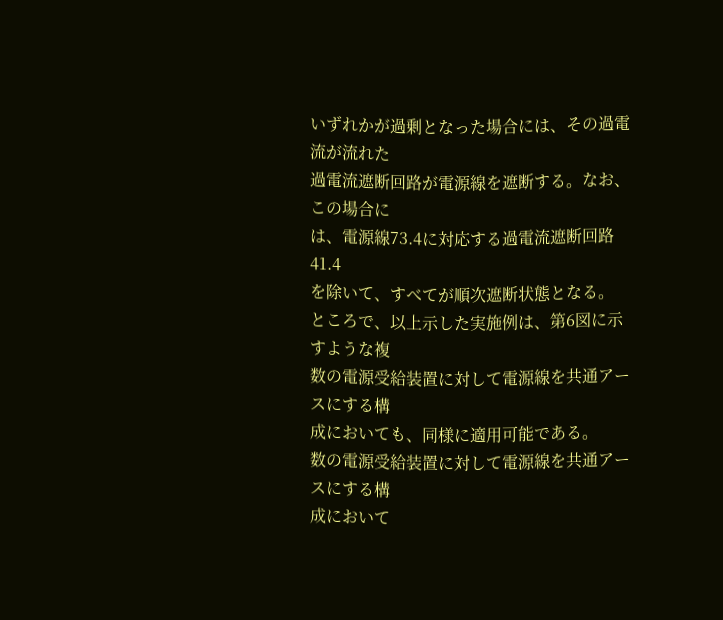いずれかが過剰となった場合には、その過電流が流れた
過電流遮断回路が電源線を遮断する。なお、この場合に
は、電源線73.4に対応する過電流遮断回路41.4
を除いて、すべてが順次遮断状態となる。
ところで、以上示した実施例は、第6図に示すような複
数の電源受給装置に対して電源線を共通アースにする構
成においても、同様に適用可能である。
数の電源受給装置に対して電源線を共通アースにする構
成において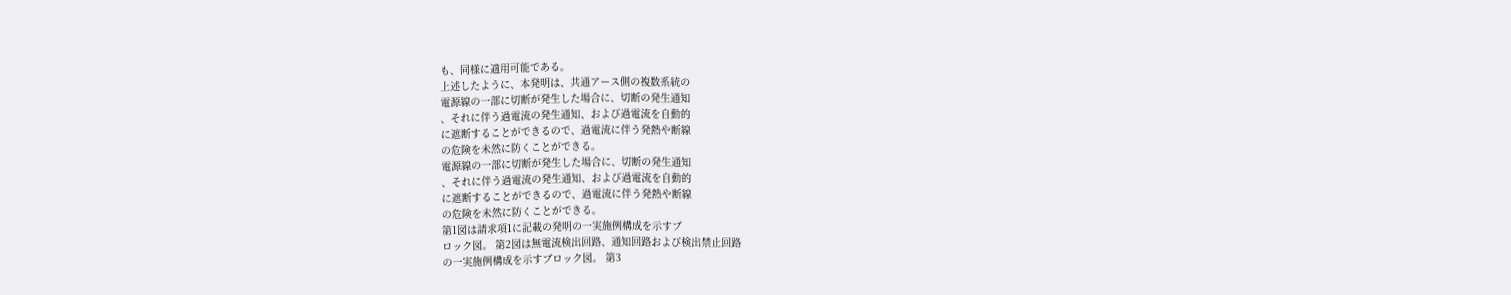も、同様に適用可能である。
上述したように、本発明は、共通アース側の複数系統の
電源線の一部に切断が発生した場合に、切断の発生通知
、それに伴う過電流の発生通知、および過電流を自動的
に遮断することができるので、過電流に伴う発熱や断線
の危険を未然に防くことができる。
電源線の一部に切断が発生した場合に、切断の発生通知
、それに伴う過電流の発生通知、および過電流を自動的
に遮断することができるので、過電流に伴う発熱や断線
の危険を未然に防くことができる。
第1図は請求項1に記載の発明の一実施例構成を示すブ
ロック図。 第2図は無電流検出回路、通知回路および検出禁止回路
の一実施例構成を示すブロック図。 第3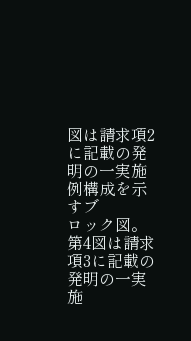図は請求項2に記載の発明の一実施例構成を示すブ
ロック図。 第4図は請求項3に記載の発明の一実施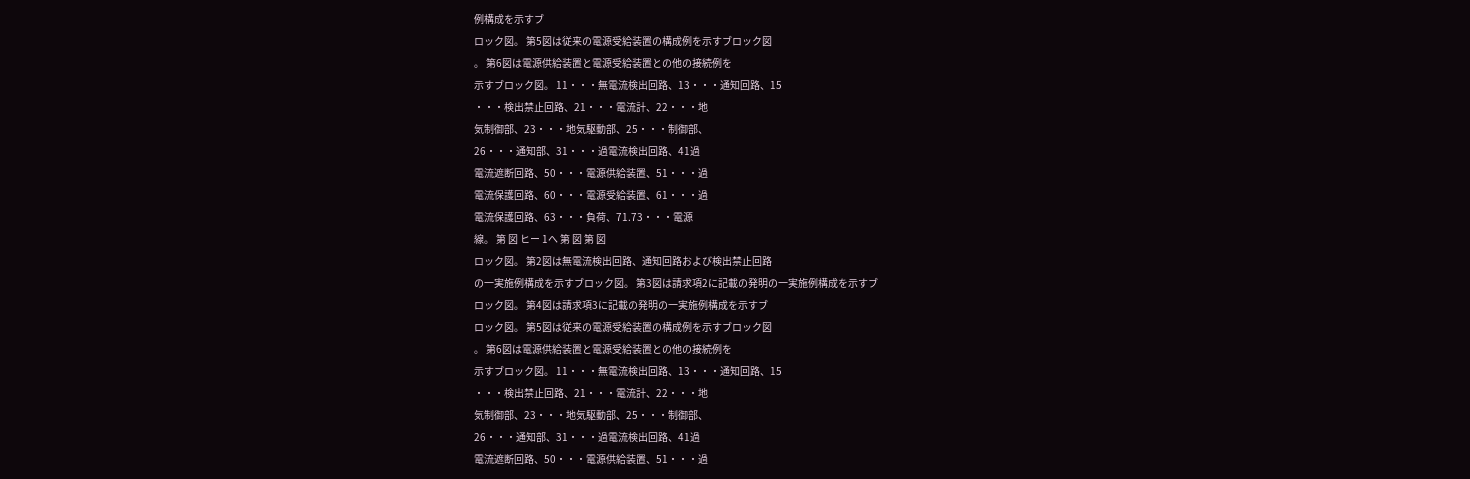例構成を示すブ
ロック図。 第5図は従来の電源受給装置の構成例を示すブロック図
。 第6図は電源供給装置と電源受給装置との他の接続例を
示すブロック図。 11・・・無電流検出回路、13・・・通知回路、15
・・・検出禁止回路、21・・・電流計、22・・・地
気制御部、23・・・地気駆動部、25・・・制御部、
26・・・通知部、31・・・過電流検出回路、41過
電流遮断回路、50・・・電源供給装置、51・・・過
電流保護回路、60・・・電源受給装置、61・・・過
電流保護回路、63・・・負荷、71.73・・・電源
線。 第 図 ヒー 1へ 第 図 第 図
ロック図。 第2図は無電流検出回路、通知回路および検出禁止回路
の一実施例構成を示すブロック図。 第3図は請求項2に記載の発明の一実施例構成を示すブ
ロック図。 第4図は請求項3に記載の発明の一実施例構成を示すブ
ロック図。 第5図は従来の電源受給装置の構成例を示すブロック図
。 第6図は電源供給装置と電源受給装置との他の接続例を
示すブロック図。 11・・・無電流検出回路、13・・・通知回路、15
・・・検出禁止回路、21・・・電流計、22・・・地
気制御部、23・・・地気駆動部、25・・・制御部、
26・・・通知部、31・・・過電流検出回路、41過
電流遮断回路、50・・・電源供給装置、51・・・過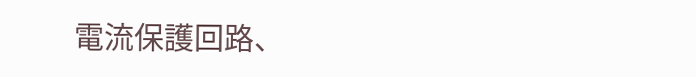電流保護回路、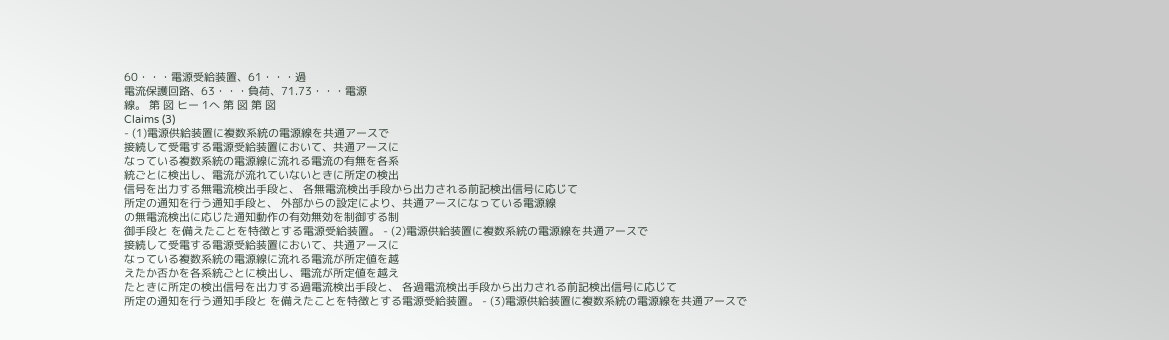60・・・電源受給装置、61・・・過
電流保護回路、63・・・負荷、71.73・・・電源
線。 第 図 ヒー 1へ 第 図 第 図
Claims (3)
- (1)電源供給装置に複数系統の電源線を共通アースで
接続して受電する電源受給装置において、共通アースに
なっている複数系統の電源線に流れる電流の有無を各系
統ごとに検出し、電流が流れていないときに所定の検出
信号を出力する無電流検出手段と、 各無電流検出手段から出力される前記検出信号に応じて
所定の通知を行う通知手段と、 外部からの設定により、共通アースになっている電源線
の無電流検出に応じた通知動作の有効無効を制御する制
御手段と を備えたことを特徴とする電源受給装置。 - (2)電源供給装置に複数系統の電源線を共通アースで
接続して受電する電源受給装置において、共通アースに
なっている複数系統の電源線に流れる電流が所定値を越
えたか否かを各系統ごとに検出し、電流が所定値を越え
たときに所定の検出信号を出力する過電流検出手段と、 各過電流検出手段から出力される前記検出信号に応じて
所定の通知を行う通知手段と を備えたことを特徴とする電源受給装置。 - (3)電源供給装置に複数系統の電源線を共通アースで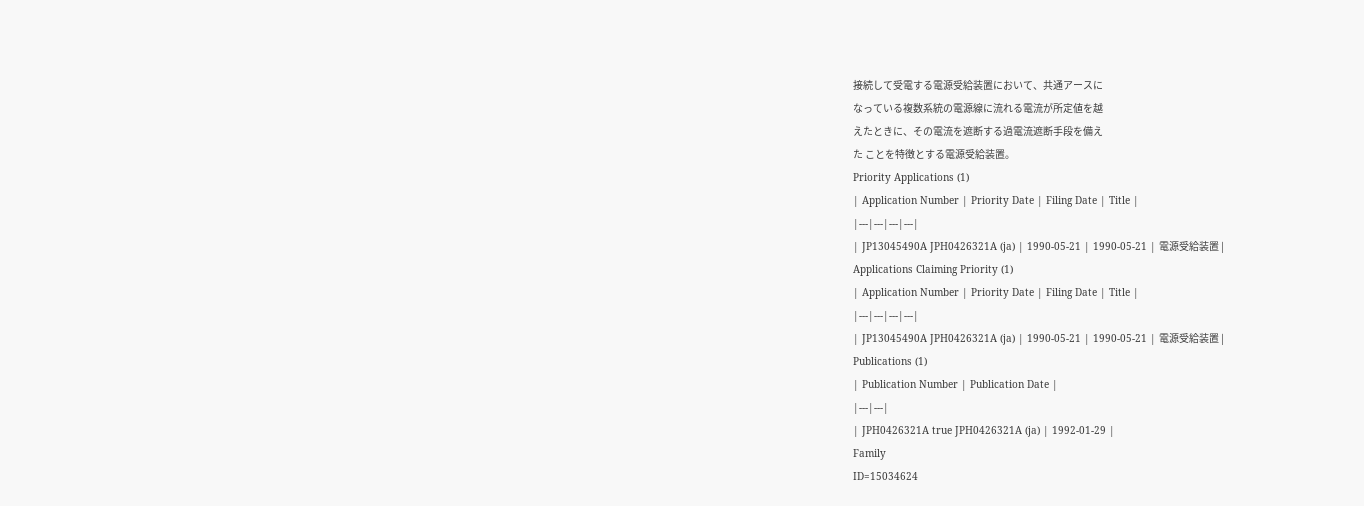接続して受電する電源受給装置において、共通アースに
なっている複数系統の電源線に流れる電流が所定値を越
えたときに、その電流を遮断する過電流遮断手段を備え
た ことを特徴とする電源受給装置。
Priority Applications (1)
| Application Number | Priority Date | Filing Date | Title |
|---|---|---|---|
| JP13045490A JPH0426321A (ja) | 1990-05-21 | 1990-05-21 | 電源受給装置 |
Applications Claiming Priority (1)
| Application Number | Priority Date | Filing Date | Title |
|---|---|---|---|
| JP13045490A JPH0426321A (ja) | 1990-05-21 | 1990-05-21 | 電源受給装置 |
Publications (1)
| Publication Number | Publication Date |
|---|---|
| JPH0426321A true JPH0426321A (ja) | 1992-01-29 |
Family
ID=15034624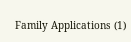Family Applications (1)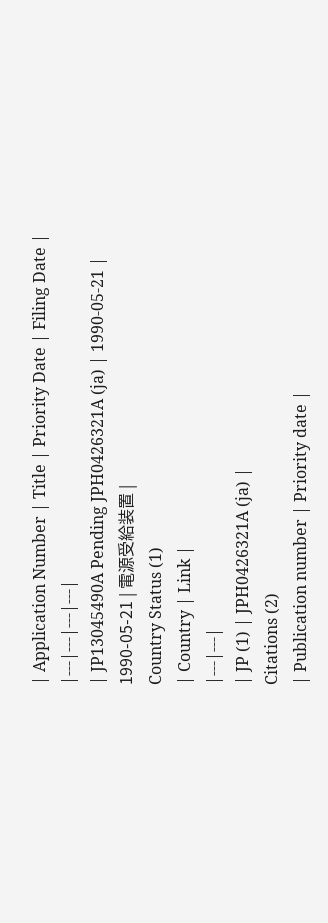| Application Number | Title | Priority Date | Filing Date |
|---|---|---|---|
| JP13045490A Pending JPH0426321A (ja) | 1990-05-21 | 1990-05-21 | 電源受給装置 |
Country Status (1)
| Country | Link |
|---|---|
| JP (1) | JPH0426321A (ja) |
Citations (2)
| Publication number | Priority date |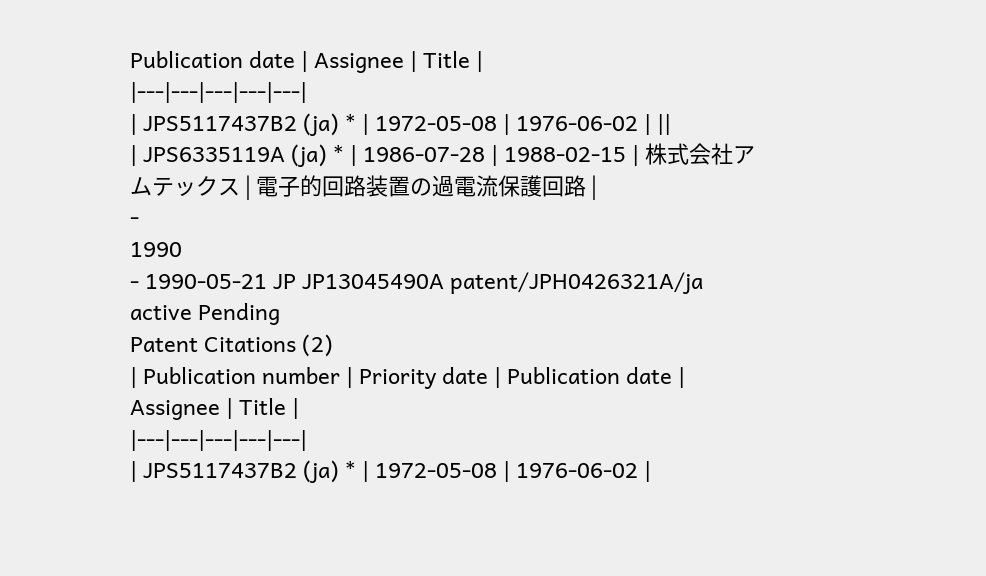Publication date | Assignee | Title |
|---|---|---|---|---|
| JPS5117437B2 (ja) * | 1972-05-08 | 1976-06-02 | ||
| JPS6335119A (ja) * | 1986-07-28 | 1988-02-15 | 株式会社アムテックス | 電子的回路装置の過電流保護回路 |
-
1990
- 1990-05-21 JP JP13045490A patent/JPH0426321A/ja active Pending
Patent Citations (2)
| Publication number | Priority date | Publication date | Assignee | Title |
|---|---|---|---|---|
| JPS5117437B2 (ja) * | 1972-05-08 | 1976-06-02 |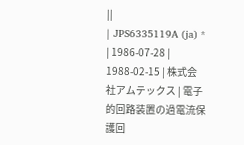||
| JPS6335119A (ja) * | 1986-07-28 | 1988-02-15 | 株式会社アムテックス | 電子的回路装置の過電流保護回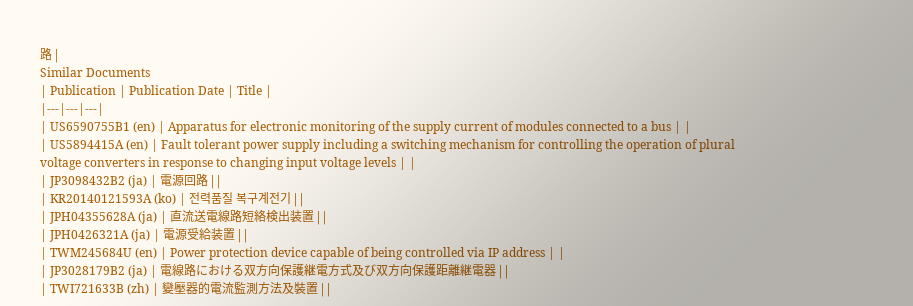路 |
Similar Documents
| Publication | Publication Date | Title |
|---|---|---|
| US6590755B1 (en) | Apparatus for electronic monitoring of the supply current of modules connected to a bus | |
| US5894415A (en) | Fault tolerant power supply including a switching mechanism for controlling the operation of plural voltage converters in response to changing input voltage levels | |
| JP3098432B2 (ja) | 電源回路 | |
| KR20140121593A (ko) | 전력품질 복구계전기 | |
| JPH04355628A (ja) | 直流送電線路短絡検出装置 | |
| JPH0426321A (ja) | 電源受給装置 | |
| TWM245684U (en) | Power protection device capable of being controlled via IP address | |
| JP3028179B2 (ja) | 電線路における双方向保護継電方式及び双方向保護距離継電器 | |
| TWI721633B (zh) | 變壓器的電流監測方法及裝置 | |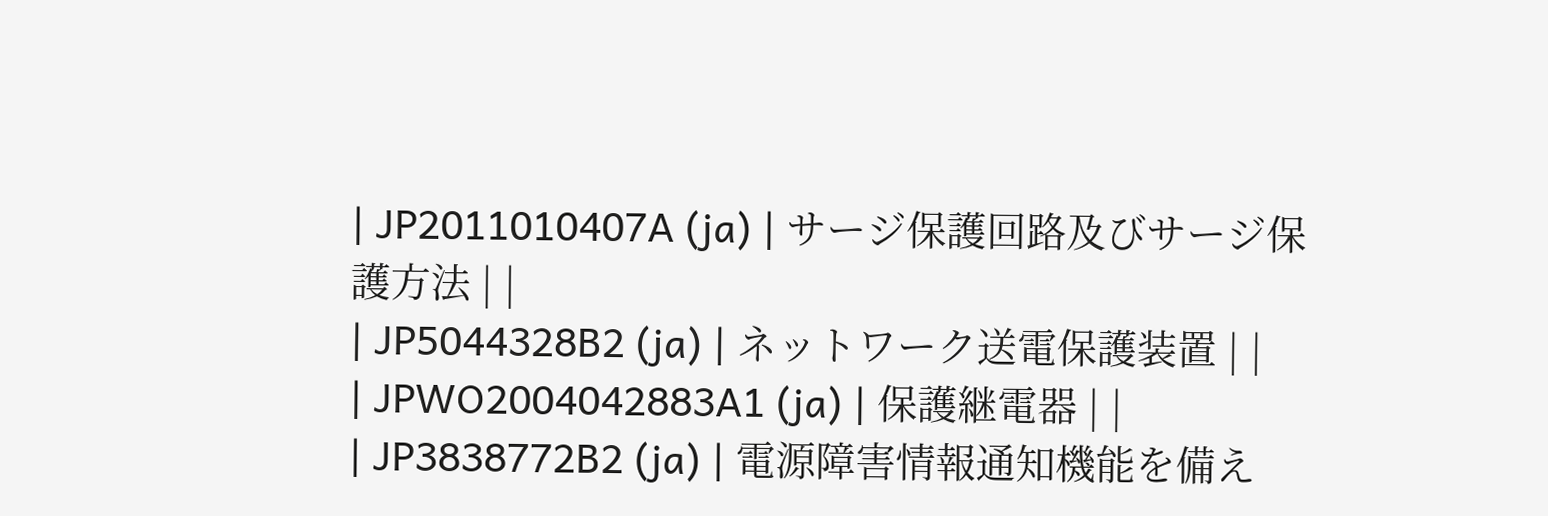| JP2011010407A (ja) | サージ保護回路及びサージ保護方法 | |
| JP5044328B2 (ja) | ネットワーク送電保護装置 | |
| JPWO2004042883A1 (ja) | 保護継電器 | |
| JP3838772B2 (ja) | 電源障害情報通知機能を備え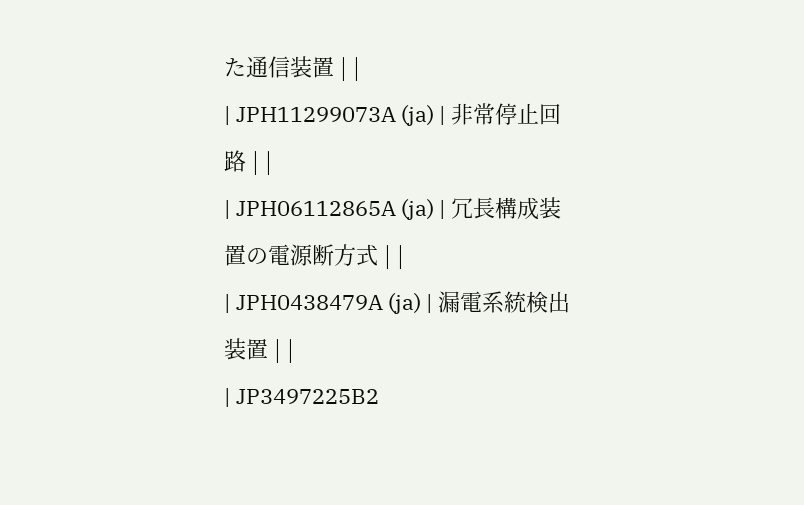た通信装置 | |
| JPH11299073A (ja) | 非常停止回路 | |
| JPH06112865A (ja) | 冗長構成装置の電源断方式 | |
| JPH0438479A (ja) | 漏電系統検出装置 | |
| JP3497225B2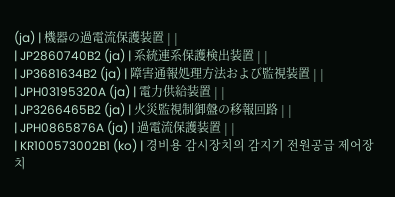(ja) | 機器の過電流保護装置 | |
| JP2860740B2 (ja) | 系統連系保護検出装置 | |
| JP3681634B2 (ja) | 障害通報処理方法および監視装置 | |
| JPH03195320A (ja) | 電力供給装置 | |
| JP3266465B2 (ja) | 火災監視制御盤の移報回路 | |
| JPH0865876A (ja) | 過電流保護装置 | |
| KR100573002B1 (ko) | 경비용 감시장치의 감지기 전원공급 제어장치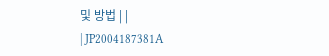및 방법 | |
| JP2004187381A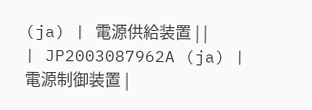(ja) | 電源供給装置 | |
| JP2003087962A (ja) | 電源制御装置 |